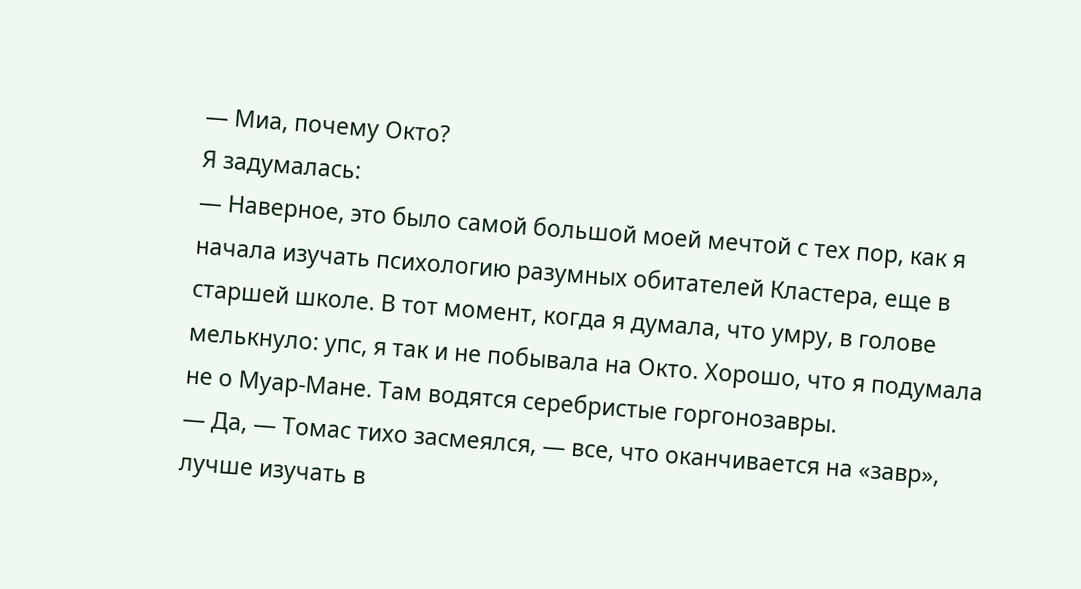— Миа, почему Окто?
Я задумалась:
— Наверное, это было самой большой моей мечтой с тех пор, как я начала изучать психологию разумных обитателей Кластера, еще в старшей школе. В тот момент, когда я думала, что умру, в голове мелькнуло: упс, я так и не побывала на Окто. Хорошо, что я подумала не о Муар-Мане. Там водятся серебристые горгонозавры.
— Да, — Томас тихо засмеялся, — все, что оканчивается на «завр», лучше изучать в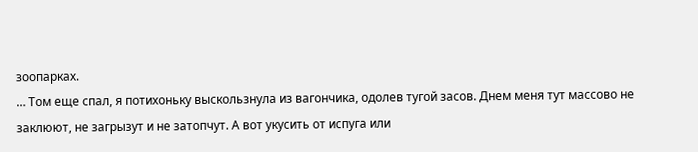зоопарках.
… Том еще спал, я потихоньку выскользнула из вагончика, одолев тугой засов. Днем меня тут массово не заклюют, не загрызут и не затопчут. А вот укусить от испуга или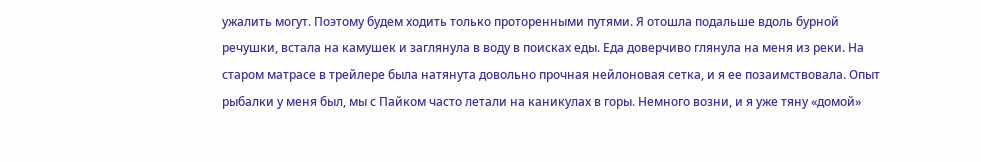ужалить могут. Поэтому будем ходить только проторенными путями. Я отошла подальше вдоль бурной речушки, встала на камушек и заглянула в воду в поисках еды. Еда доверчиво глянула на меня из реки. На старом матрасе в трейлере была натянута довольно прочная нейлоновая сетка, и я ее позаимствовала. Опыт рыбалки у меня был, мы с Пайком часто летали на каникулах в горы. Немного возни, и я уже тяну «домой»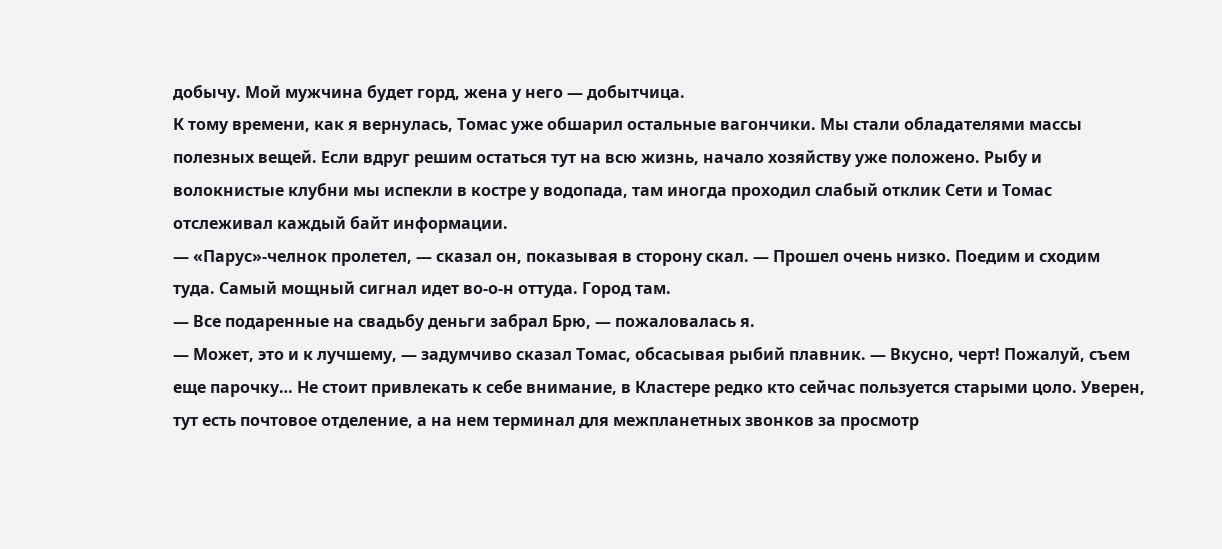добычу. Мой мужчина будет горд, жена у него — добытчица.
К тому времени, как я вернулась, Томас уже обшарил остальные вагончики. Мы стали обладателями массы полезных вещей. Если вдруг решим остаться тут на всю жизнь, начало хозяйству уже положено. Рыбу и волокнистые клубни мы испекли в костре у водопада, там иногда проходил слабый отклик Сети и Томас отслеживал каждый байт информации.
— «Парус»-челнок пролетел, — сказал он, показывая в сторону скал. — Прошел очень низко. Поедим и сходим туда. Самый мощный сигнал идет во-о-н оттуда. Город там.
— Все подаренные на свадьбу деньги забрал Брю, — пожаловалась я.
— Может, это и к лучшему, — задумчиво сказал Томас, обсасывая рыбий плавник. — Вкусно, черт! Пожалуй, съем еще парочку… Не стоит привлекать к себе внимание, в Кластере редко кто сейчас пользуется старыми цоло. Уверен, тут есть почтовое отделение, а на нем терминал для межпланетных звонков за просмотр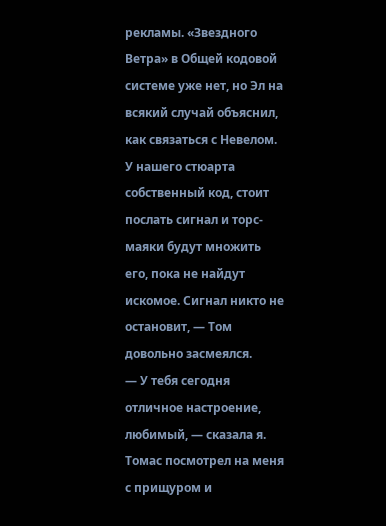рекламы. «Звездного Ветра» в Общей кодовой системе уже нет, но Эл на всякий случай объяснил, как связаться с Невелом. У нашего стюарта собственный код, стоит послать сигнал и торс-маяки будут множить его, пока не найдут искомое. Сигнал никто не остановит, — Том довольно засмеялся.
— У тебя сегодня отличное настроение, любимый, — сказала я.
Томас посмотрел на меня с прищуром и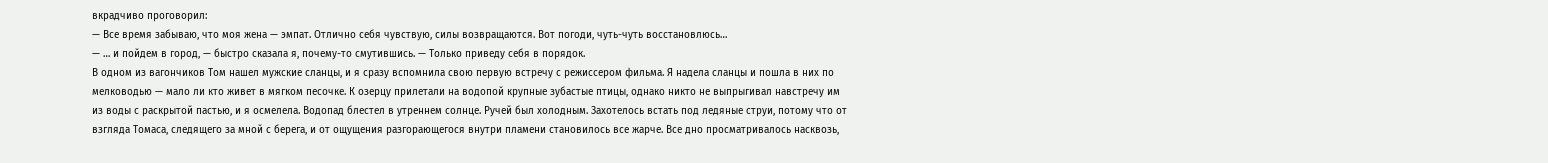вкрадчиво проговорил:
— Все время забываю, что моя жена — эмпат. Отлично себя чувствую, силы возвращаются. Вот погоди, чуть-чуть восстановлюсь…
— … и пойдем в город, — быстро сказала я, почему-то смутившись. — Только приведу себя в порядок.
В одном из вагончиков Том нашел мужские сланцы, и я сразу вспомнила свою первую встречу с режиссером фильма. Я надела сланцы и пошла в них по мелководью — мало ли кто живет в мягком песочке. К озерцу прилетали на водопой крупные зубастые птицы, однако никто не выпрыгивал навстречу им из воды с раскрытой пастью, и я осмелела. Водопад блестел в утреннем солнце. Ручей был холодным. Захотелось встать под ледяные струи, потому что от взгляда Томаса, следящего за мной с берега, и от ощущения разгорающегося внутри пламени становилось все жарче. Все дно просматривалось насквозь,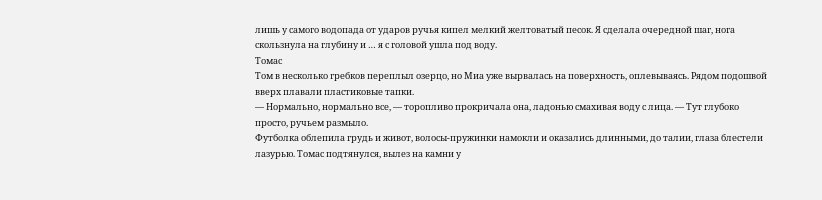лишь у самого водопада от ударов ручья кипел мелкий желтоватый песок. Я сделала очередной шаг, нога скользнула на глубину и … я с головой ушла под воду.
Томас
Том в несколько гребков переплыл озерцо, но Миа уже вырвалась на поверхность, оплевываясь. Рядом подошвой вверх плавали пластиковые тапки.
— Нормально, нормально все, — торопливо прокричала она, ладонью смахивая воду с лица. — Тут глубоко просто, ручьем размыло.
Футболка облепила грудь и живот, волосы-пружинки намокли и оказались длинными, до талии, глаза блестели лазурью. Томас подтянулся, вылез на камни у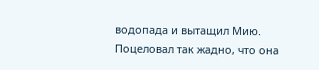водопада и вытащил Мию. Поцеловал так жадно, что она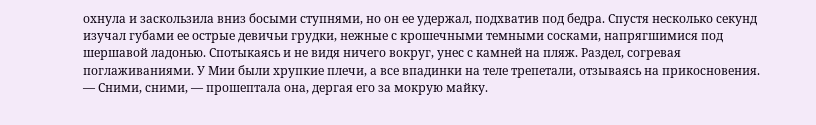охнула и заскользила вниз босыми ступнями, но он ее удержал, подхватив под бедра. Спустя несколько секунд изучал губами ее острые девичьи грудки, нежные с крошечными темными сосками, напрягшимися под шершавой ладонью. Спотыкаясь и не видя ничего вокруг, унес с камней на пляж. Раздел, согревая поглаживаниями. У Мии были хрупкие плечи, а все впадинки на теле трепетали, отзываясь на прикосновения.
— Сними, сними, — прошептала она, дергая его за мокрую майку.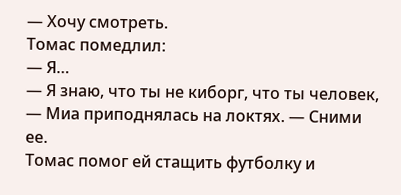— Хочу смотреть.
Томас помедлил:
— Я…
— Я знаю, что ты не киборг, что ты человек, — Миа приподнялась на локтях. — Сними ее.
Томас помог ей стащить футболку и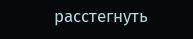расстегнуть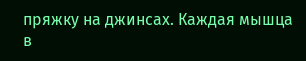пряжку на джинсах. Каждая мышца в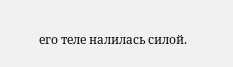его теле налилась силой.